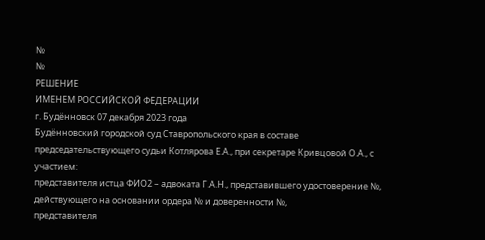№
№
РЕШЕНИЕ
ИМЕНЕМ РОССИЙСКОЙ ФЕДЕРАЦИИ
г. Будённовск 07 декабря 2023 года
Будённовский городской суд Ставропольского края в составе председательствующего судьи Котлярова Е.А., при секретаре Кривцовой О.А., с участием:
представителя истца ФИО2 – адвоката Г.А.Н., представившего удостоверение №, действующего на основании ордера № и доверенности №,
представителя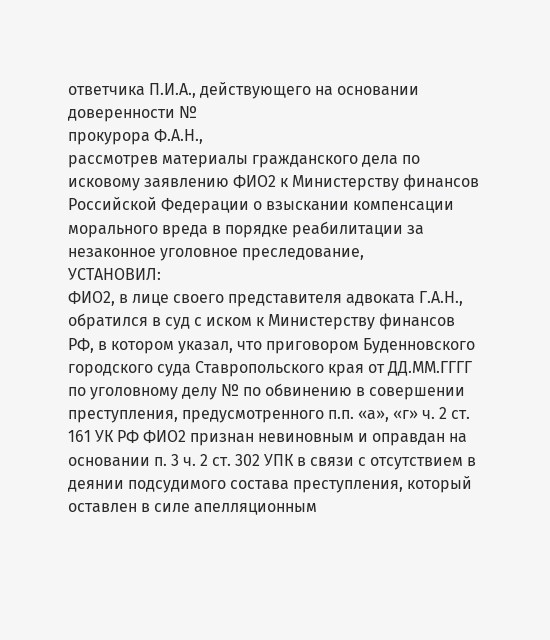ответчика П.И.А., действующего на основании доверенности №
прокурора Ф.А.Н.,
рассмотрев материалы гражданского дела по исковому заявлению ФИО2 к Министерству финансов Российской Федерации о взыскании компенсации морального вреда в порядке реабилитации за незаконное уголовное преследование,
УСТАНОВИЛ:
ФИО2, в лице своего представителя адвоката Г.А.Н., обратился в суд с иском к Министерству финансов РФ, в котором указал, что приговором Буденновского городского суда Ставропольского края от ДД.ММ.ГГГГ по уголовному делу № по обвинению в совершении преступления, предусмотренного п.п. «а», «г» ч. 2 ст. 161 УК РФ ФИО2 признан невиновным и оправдан на основании п. 3 ч. 2 ст. 302 УПК в связи с отсутствием в деянии подсудимого состава преступления, который оставлен в силе апелляционным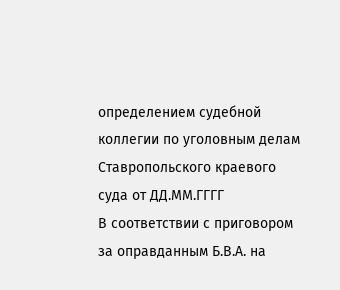определением судебной коллегии по уголовным делам Ставропольского краевого суда от ДД.ММ.ГГГГ
В соответствии с приговором за оправданным Б.В.А. на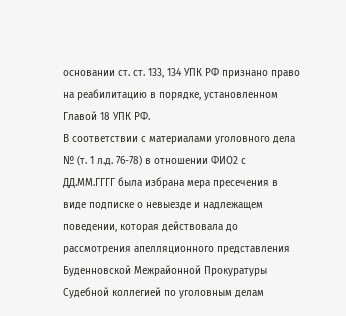основании ст. ст. 133, 134 УПК РФ признано право на реабилитацию в порядке, установленном Главой 18 УПК РФ.
В соответствии с материалами уголовного дела № (т. 1 л.д. 76-78) в отношении ФИО2 с ДД.ММ.ГГГГ была избрана мера пресечения в виде подписке о невыезде и надлежащем поведении, которая действовала до рассмотрения апелляционного представления Буденновской Межрайонной Прокуратуры Судебной коллегией по уголовным делам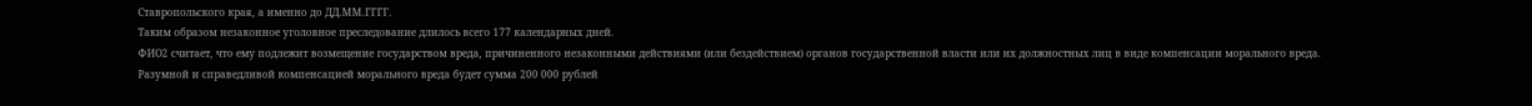Ставропольского края, а именно до ДД.ММ.ГГГГ.
Таким образом незаконное уголовное преследование длилось всего 177 календарных дней.
ФИО2 считает, что ему подлежит возмещение государством вреда, причиненного незаконными действиями (или бездействием) органов государственной власти или их должностных лиц в виде компенсации морального вреда.
Разумной и справедливой компенсацией морального вреда будет сумма 200 000 рублей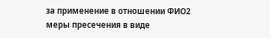за применение в отношении ФИО2 меры пресечения в виде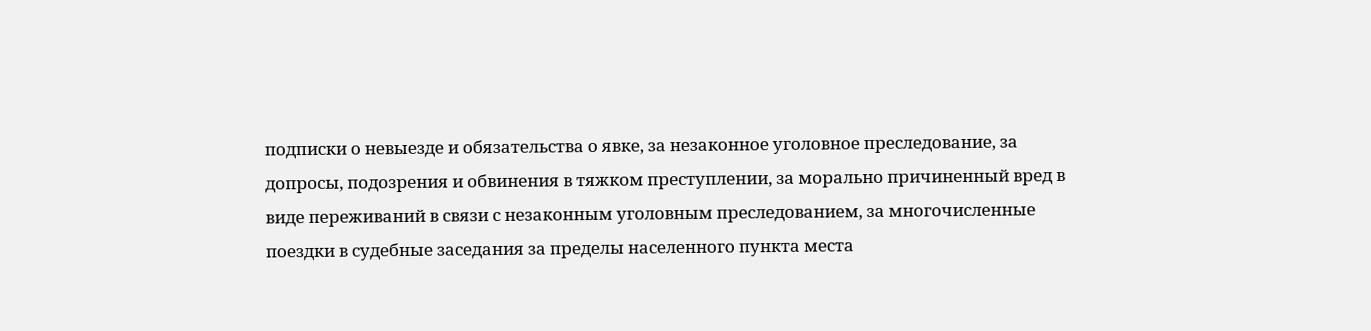подписки о невыезде и обязательства о явке, за незаконное уголовное преследование, за допросы, подозрения и обвинения в тяжком преступлении, за морально причиненный вред в виде переживаний в связи с незаконным уголовным преследованием, за многочисленные поездки в судебные заседания за пределы населенного пункта места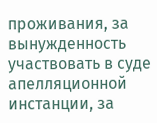проживания, за вынужденность участвовать в суде апелляционной инстанции, за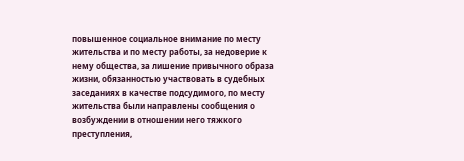повышенное социальное внимание по месту жительства и по месту работы, за недоверие к нему общества, за лишение привычного образа жизни, обязанностью участвовать в судебных заседаниях в качестве подсудимого, по месту жительства были направлены сообщения о возбуждении в отношении него тяжкого преступления,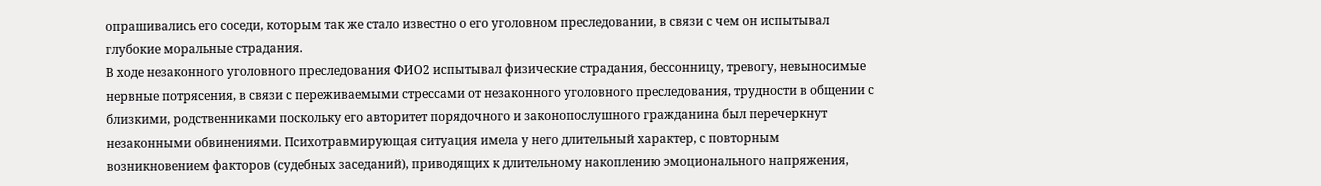опрашивались его соседи, которым так же стало известно о его уголовном преследовании, в связи с чем он испытывал глубокие моральные страдания.
В ходе незаконного уголовного преследования ФИО2 испытывал физические страдания, бессонницу, тревогу, невыносимые нервные потрясения, в связи с переживаемыми стрессами от незаконного уголовного преследования, трудности в общении с близкими, родственниками поскольку его авторитет порядочного и законопослушного гражданина был перечеркнут незаконными обвинениями. Психотравмирующая ситуация имела у него длительный характер, с повторным возникновением факторов (судебных заседаний), приводящих к длительному накоплению эмоционального напряжения,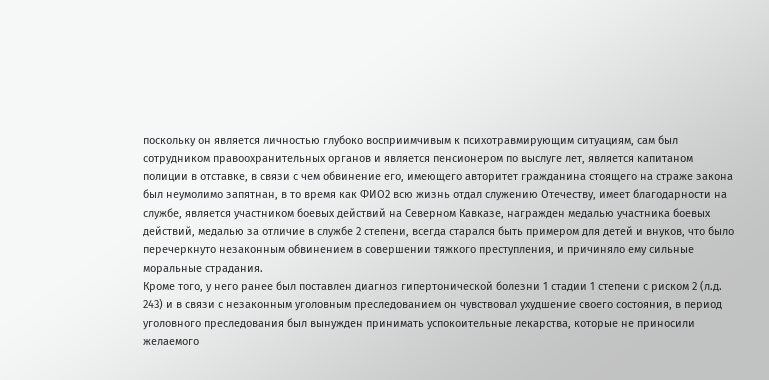поскольку он является личностью глубоко восприимчивым к психотравмирующим ситуациям, сам был сотрудником правоохранительных органов и является пенсионером по выслуге лет, является капитаном полиции в отставке, в связи с чем обвинение его, имеющего авторитет гражданина стоящего на страже закона был неумолимо запятнан, в то время как ФИО2 всю жизнь отдал служению Отечеству, имеет благодарности на службе, является участником боевых действий на Северном Кавказе, награжден медалью участника боевых действий, медалью за отличие в службе 2 степени, всегда старался быть примером для детей и внуков, что было перечеркнуто незаконным обвинением в совершении тяжкого преступления, и причиняло ему сильные моральные страдания.
Кроме того, у него ранее был поставлен диагноз гипертонической болезни 1 стадии 1 степени с риском 2 (л.д. 243) и в связи с незаконным уголовным преследованием он чувствовал ухудшение своего состояния, в период уголовного преследования был вынужден принимать успокоительные лекарства, которые не приносили желаемого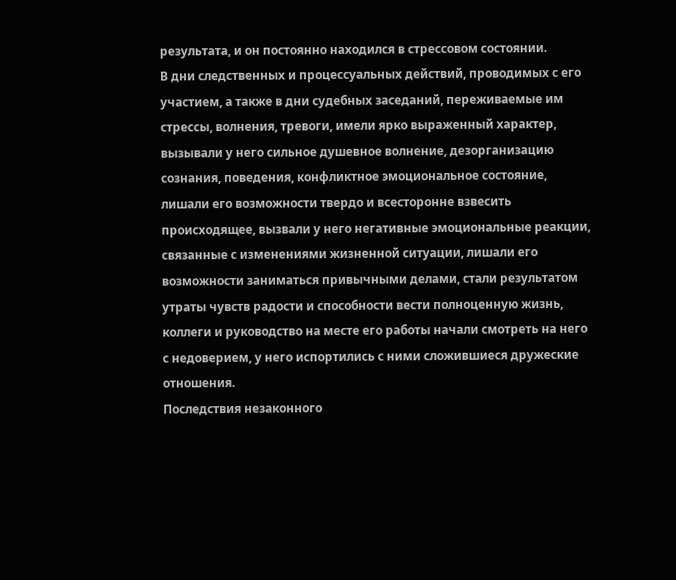результата, и он постоянно находился в стрессовом состоянии.
В дни следственных и процессуальных действий, проводимых с его участием, а также в дни судебных заседаний, переживаемые им стрессы, волнения, тревоги, имели ярко выраженный характер, вызывали у него сильное душевное волнение, дезорганизацию сознания, поведения, конфликтное эмоциональное состояние, лишали его возможности твердо и всесторонне взвесить происходящее, вызвали у него негативные эмоциональные реакции, связанные с изменениями жизненной ситуации, лишали его возможности заниматься привычными делами, стали результатом утраты чувств радости и способности вести полноценную жизнь, коллеги и руководство на месте его работы начали смотреть на него с недоверием, у него испортились с ними сложившиеся дружеские отношения.
Последствия незаконного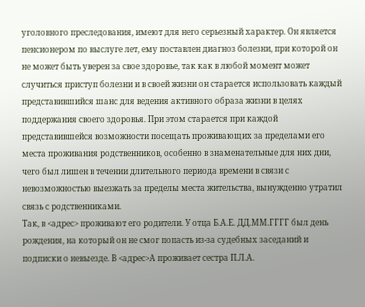уголовного преследования, имеют для него серьезный характер. Он является пенсионером по выслуге лет, ему поставлен диагноз болезни, при которой он не может быть уверен за свое здоровье, так как в любой момент может случиться приступ болезни и в своей жизни он старается использовать каждый представившийся шанс для ведения активного образа жизни в целях поддержания своего здоровья. При этом старается при каждой представившейся возможности посещать проживающих за пределами его места проживания родственников, особенно в знаменательные для них дни, чего был лишен в течении длительного периода времени в связи с невозможностью выезжать за пределы места жительства, вынужденно утратил связь с родственниками.
Так, в <адрес> проживают его родители. У отца Б.А.Е. ДД.ММ.ГГГГ был день рождения, на который он не смог попасть из-за судебных заседаний и подписки о невыезде. В <адрес>А проживает сестра П.Л.А.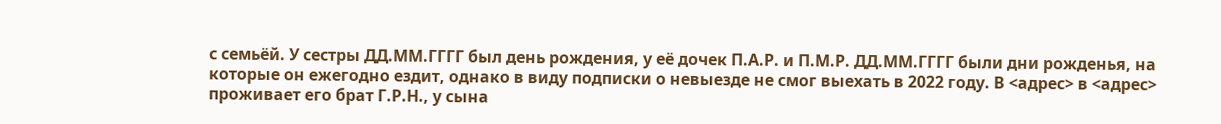с семьёй. У сестры ДД.ММ.ГГГГ был день рождения, у её дочек П.А.Р. и П.М.Р. ДД.ММ.ГГГГ были дни рожденья, на которые он ежегодно ездит, однако в виду подписки о невыезде не смог выехать в 2022 году. В <адрес> в <адрес> проживает его брат Г.Р.Н., у сына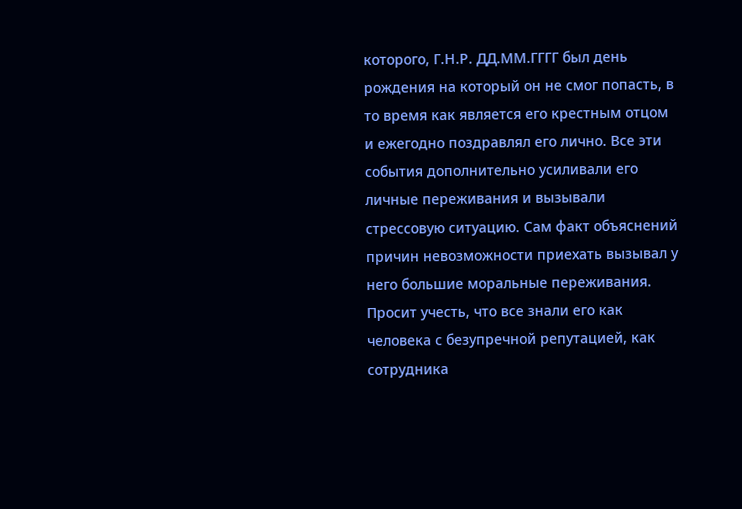которого, Г.Н.Р. ДД.ММ.ГГГГ был день рождения на который он не смог попасть, в то время как является его крестным отцом и ежегодно поздравлял его лично. Все эти события дополнительно усиливали его личные переживания и вызывали стрессовую ситуацию. Сам факт объяснений причин невозможности приехать вызывал у него большие моральные переживания.
Просит учесть, что все знали его как человека с безупречной репутацией, как сотрудника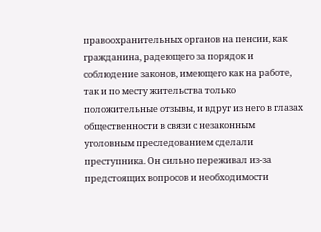правоохранительных органов на пенсии, как гражданина, радеющего за порядок и соблюдение законов, имеющего как на работе, так и по месту жительства только положительные отзывы, и вдруг из него в глазах общественности в связи с незаконным уголовным преследованием сделали преступника. Он сильно переживал из-за предстоящих вопросов и необходимости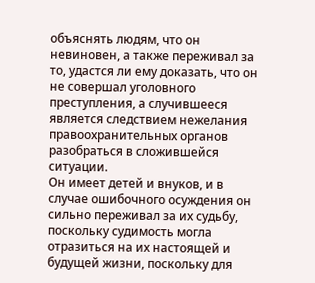объяснять людям, что он невиновен, а также переживал за то, удастся ли ему доказать, что он не совершал уголовного преступления, а случившееся является следствием нежелания правоохранительных органов разобраться в сложившейся ситуации.
Он имеет детей и внуков, и в случае ошибочного осуждения он сильно переживал за их судьбу, поскольку судимость могла отразиться на их настоящей и будущей жизни, поскольку для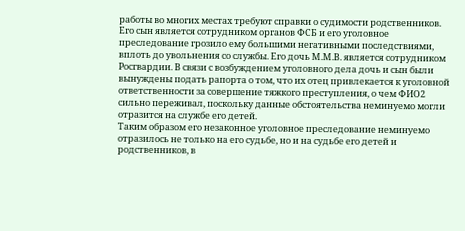работы во многих местах требуют справки о судимости родственников. Его сын является сотрудником органов ФСБ и его уголовное преследование грозило ему большими негативными последствиями, вплоть до увольнения со службы. Его дочь М.М.В. является сотрудником Росгвардии. В связи с возбуждением уголовного дела дочь и сын были вынуждены подать рапорта о том, что их отец привлекается к уголовной ответственности за совершение тяжкого преступления, о чем ФИО2 сильно переживал, поскольку данные обстоятельства неминуемо могли отразится на службе его детей.
Таким образом его незаконное уголовное преследование неминуемо отразилось не только на его судьбе, но и на судьбе его детей и родственников, в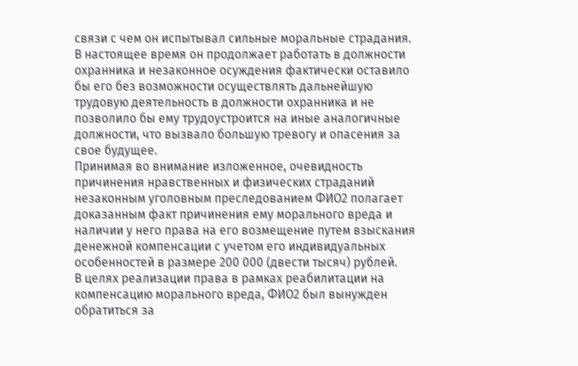связи с чем он испытывал сильные моральные страдания.
В настоящее время он продолжает работать в должности охранника и незаконное осуждения фактически оставило бы его без возможности осуществлять дальнейшую трудовую деятельность в должности охранника и не позволило бы ему трудоустроится на иные аналогичные должности, что вызвало большую тревогу и опасения за свое будущее.
Принимая во внимание изложенное, очевидность причинения нравственных и физических страданий незаконным уголовным преследованием ФИО2 полагает доказанным факт причинения ему морального вреда и наличии у него права на его возмещение путем взыскания денежной компенсации с учетом его индивидуальных особенностей в размере 200 000 (двести тысяч) рублей.
В целях реализации права в рамках реабилитации на компенсацию морального вреда, ФИО2 был вынужден обратиться за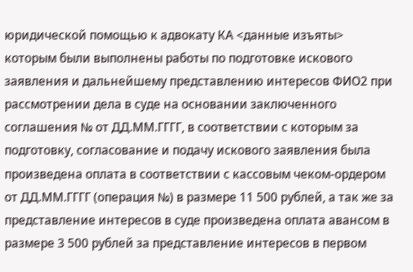юридической помощью к адвокату КА <данные изъяты> которым были выполнены работы по подготовке искового заявления и дальнейшему представлению интересов ФИО2 при рассмотрении дела в суде на основании заключенного соглашения № от ДД.ММ.ГГГГ, в соответствии с которым за подготовку, согласование и подачу искового заявления была произведена оплата в соответствии с кассовым чеком-ордером от ДД.ММ.ГГГГ (операция №) в размере 11 500 рублей, а так же за представление интересов в суде произведена оплата авансом в размере 3 500 рублей за представление интересов в первом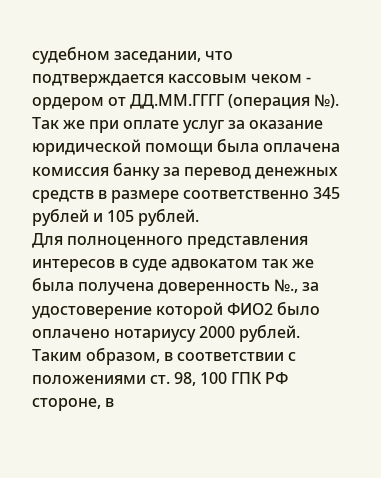судебном заседании, что подтверждается кассовым чеком - ордером от ДД.ММ.ГГГГ (операция №). Так же при оплате услуг за оказание юридической помощи была оплачена комиссия банку за перевод денежных средств в размере соответственно 345 рублей и 105 рублей.
Для полноценного представления интересов в суде адвокатом так же была получена доверенность №., за удостоверение которой ФИО2 было оплачено нотариусу 2000 рублей.
Таким образом, в соответствии с положениями ст. 98, 100 ГПК РФ стороне, в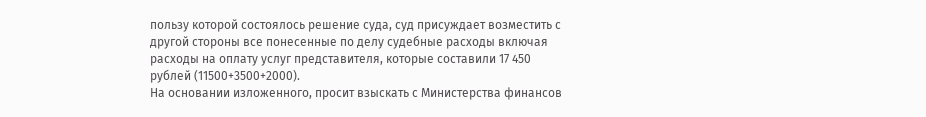пользу которой состоялось решение суда, суд присуждает возместить с другой стороны все понесенные по делу судебные расходы включая расходы на оплату услуг представителя, которые составили 17 450 рублей (11500+3500+2000).
На основании изложенного, просит взыскать с Министерства финансов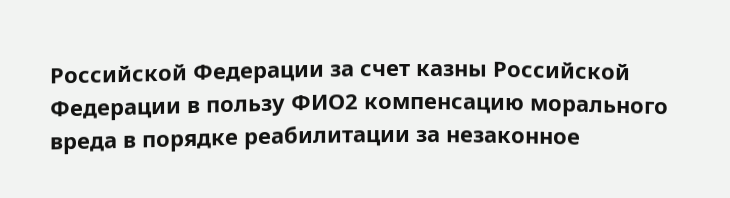Российской Федерации за счет казны Российской Федерации в пользу ФИО2 компенсацию морального вреда в порядке реабилитации за незаконное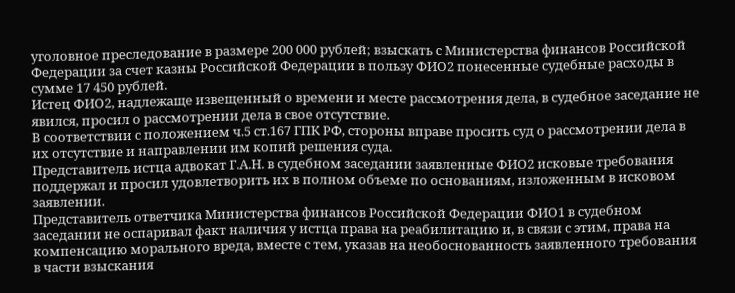уголовное преследование в размере 200 000 рублей; взыскать с Министерства финансов Российской Федерации за счет казны Российской Федерации в пользу ФИО2 понесенные судебные расходы в сумме 17 450 рублей.
Истец ФИО2, надлежаще извещенный о времени и месте рассмотрения дела, в судебное заседание не явился, просил о рассмотрении дела в свое отсутствие.
В соответствии с положением ч.5 ст.167 ГПК РФ, стороны вправе просить суд о рассмотрении дела в их отсутствие и направлении им копий решения суда.
Представитель истца адвокат Г.А.Н. в судебном заседании заявленные ФИО2 исковые требования поддержал и просил удовлетворить их в полном объеме по основаниям, изложенным в исковом заявлении.
Представитель ответчика Министерства финансов Российской Федерации ФИО1 в судебном заседании не оспаривал факт наличия у истца права на реабилитацию и, в связи с этим, права на компенсацию морального вреда, вместе с тем, указав на необоснованность заявленного требования в части взыскания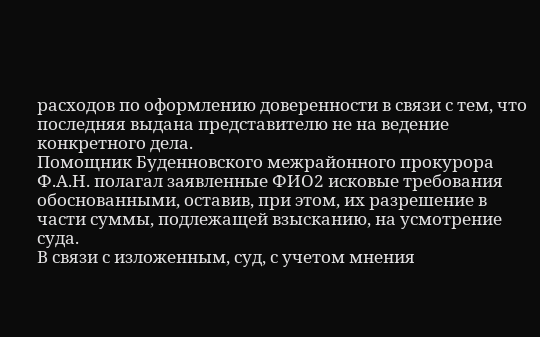расходов по оформлению доверенности в связи с тем, что последняя выдана представителю не на ведение конкретного дела.
Помощник Буденновского межрайонного прокурора Ф.А.Н. полагал заявленные ФИО2 исковые требования обоснованными, оставив, при этом, их разрешение в части суммы, подлежащей взысканию, на усмотрение суда.
В связи с изложенным, суд, с учетом мнения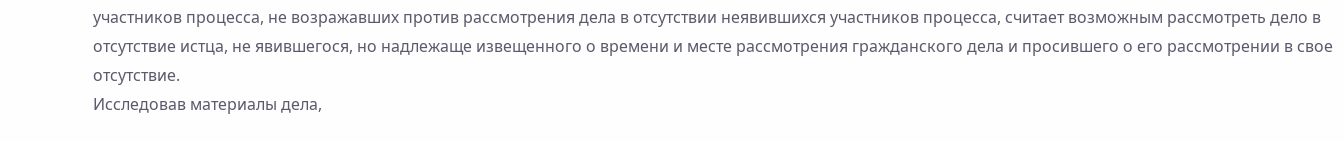участников процесса, не возражавших против рассмотрения дела в отсутствии неявившихся участников процесса, считает возможным рассмотреть дело в отсутствие истца, не явившегося, но надлежаще извещенного о времени и месте рассмотрения гражданского дела и просившего о его рассмотрении в свое отсутствие.
Исследовав материалы дела,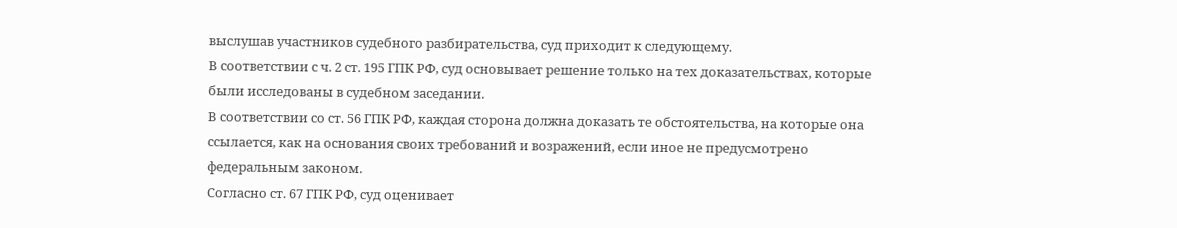выслушав участников судебного разбирательства, суд приходит к следующему.
В соответствии с ч. 2 ст. 195 ГПК РФ, суд основывает решение только на тех доказательствах, которые были исследованы в судебном заседании.
В соответствии со ст. 56 ГПК РФ, каждая сторона должна доказать те обстоятельства, на которые она ссылается, как на основания своих требований и возражений, если иное не предусмотрено федеральным законом.
Согласно ст. 67 ГПК РФ, суд оценивает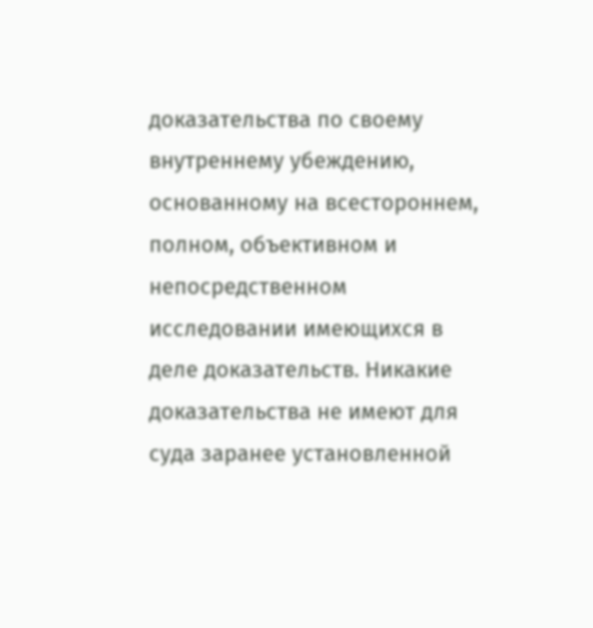доказательства по своему внутреннему убеждению, основанному на всестороннем, полном, объективном и непосредственном исследовании имеющихся в деле доказательств. Никакие доказательства не имеют для суда заранее установленной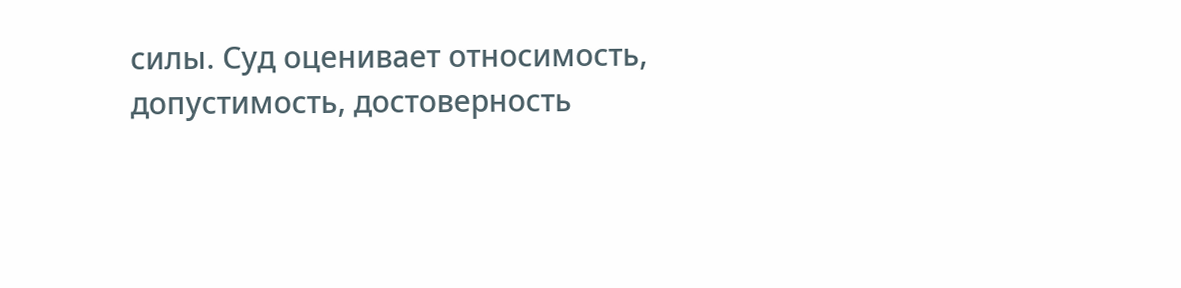силы. Суд оценивает относимость, допустимость, достоверность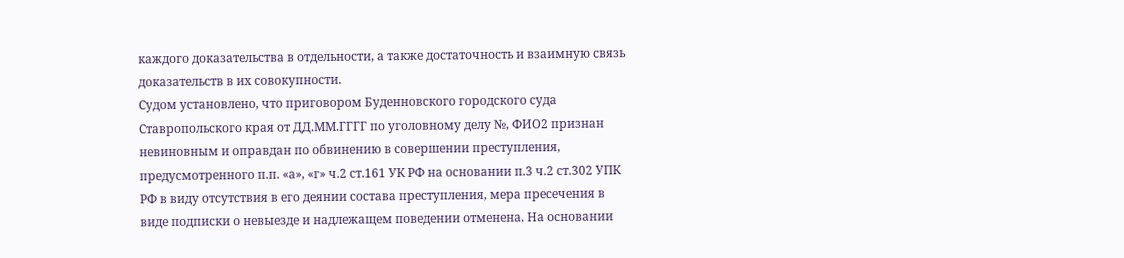каждого доказательства в отдельности, а также достаточность и взаимную связь доказательств в их совокупности.
Судом установлено, что приговором Буденновского городского суда Ставропольского края от ДД.ММ.ГГГГ по уголовному делу №, ФИО2 признан невиновным и оправдан по обвинению в совершении преступления, предусмотренного п.п. «а», «г» ч.2 ст.161 УК РФ на основании п.3 ч.2 ст.302 УПК РФ в виду отсутствия в его деянии состава преступления, мера пресечения в виде подписки о невыезде и надлежащем поведении отменена. На основании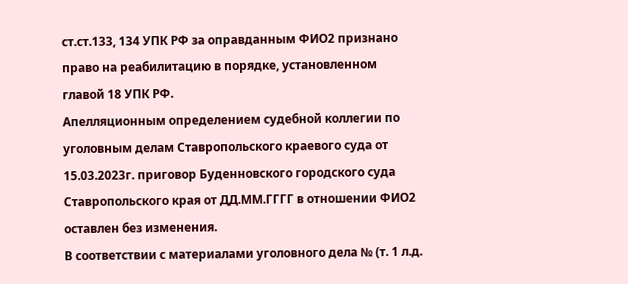ст.ст.133, 134 УПК РФ за оправданным ФИО2 признано право на реабилитацию в порядке, установленном главой 18 УПК РФ.
Апелляционным определением судебной коллегии по уголовным делам Ставропольского краевого суда от 15.03.2023г. приговор Буденновского городского суда Ставропольского края от ДД.ММ.ГГГГ в отношении ФИО2 оставлен без изменения.
В соответствии с материалами уголовного дела № (т. 1 л.д.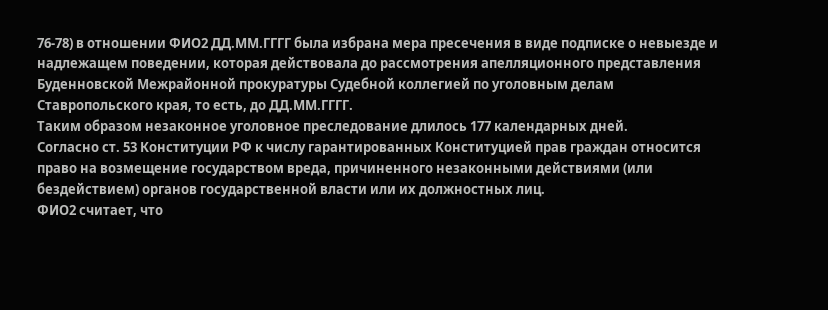76-78) в отношении ФИО2 ДД.ММ.ГГГГ была избрана мера пресечения в виде подписке о невыезде и надлежащем поведении, которая действовала до рассмотрения апелляционного представления Буденновской Межрайонной прокуратуры Судебной коллегией по уголовным делам Ставропольского края, то есть, до ДД.ММ.ГГГГ.
Таким образом незаконное уголовное преследование длилось 177 календарных дней.
Согласно ст. 53 Конституции РФ к числу гарантированных Конституцией прав граждан относится право на возмещение государством вреда, причиненного незаконными действиями (или бездействием) органов государственной власти или их должностных лиц.
ФИО2 считает, что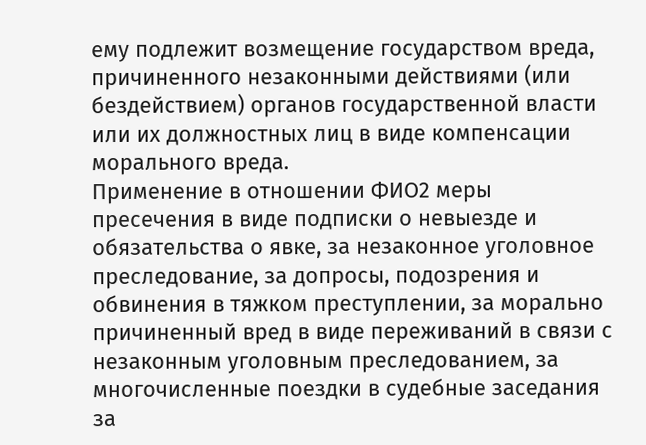ему подлежит возмещение государством вреда, причиненного незаконными действиями (или бездействием) органов государственной власти или их должностных лиц в виде компенсации морального вреда.
Применение в отношении ФИО2 меры пресечения в виде подписки о невыезде и обязательства о явке, за незаконное уголовное преследование, за допросы, подозрения и обвинения в тяжком преступлении, за морально причиненный вред в виде переживаний в связи с незаконным уголовным преследованием, за многочисленные поездки в судебные заседания за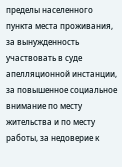пределы населенного пункта места проживания, за вынужденность участвовать в суде апелляционной инстанции, за повышенное социальное внимание по месту жительства и по месту работы, за недоверие к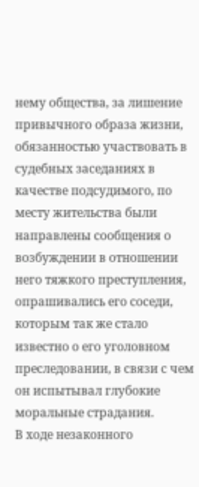нему общества, за лишение привычного образа жизни, обязанностью участвовать в судебных заседаниях в качестве подсудимого, по месту жительства были направлены сообщения о возбуждении в отношении него тяжкого преступления, опрашивались его соседи, которым так же стало известно о его уголовном преследовании, в связи с чем он испытывал глубокие моральные страдания.
В ходе незаконного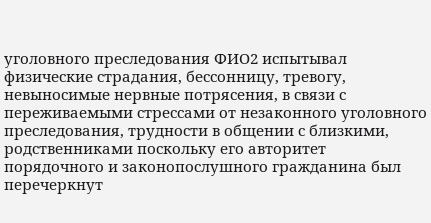уголовного преследования ФИО2 испытывал физические страдания, бессонницу, тревогу, невыносимые нервные потрясения, в связи с переживаемыми стрессами от незаконного уголовного преследования, трудности в общении с близкими, родственниками поскольку его авторитет порядочного и законопослушного гражданина был перечеркнут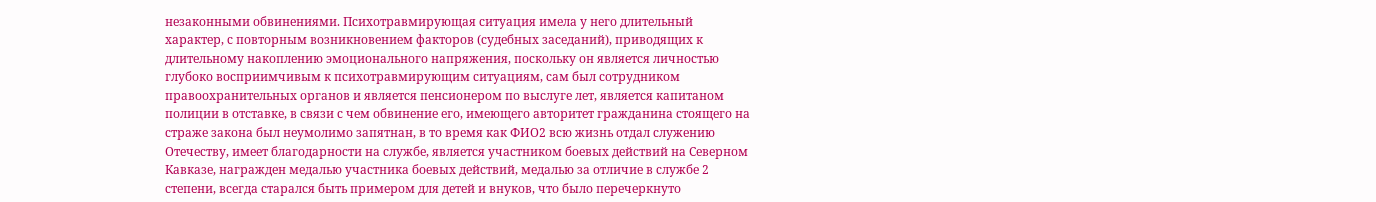незаконными обвинениями. Психотравмирующая ситуация имела у него длительный характер, с повторным возникновением факторов (судебных заседаний), приводящих к длительному накоплению эмоционального напряжения, поскольку он является личностью глубоко восприимчивым к психотравмирующим ситуациям, сам был сотрудником правоохранительных органов и является пенсионером по выслуге лет, является капитаном полиции в отставке, в связи с чем обвинение его, имеющего авторитет гражданина стоящего на страже закона был неумолимо запятнан, в то время как ФИО2 всю жизнь отдал служению Отечеству, имеет благодарности на службе, является участником боевых действий на Северном Кавказе, награжден медалью участника боевых действий, медалью за отличие в службе 2 степени, всегда старался быть примером для детей и внуков, что было перечеркнуто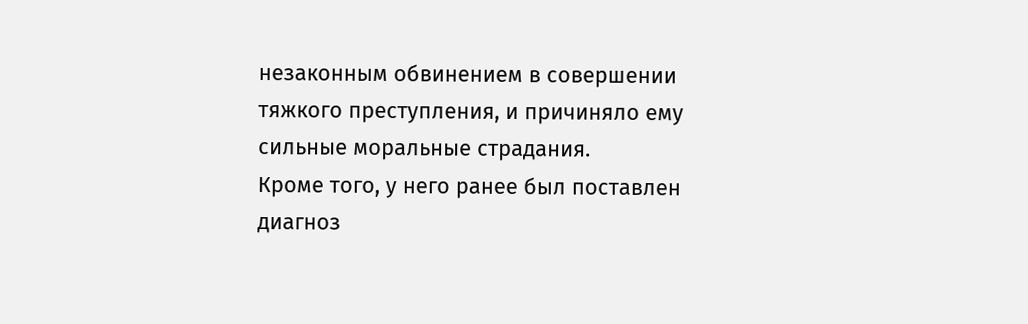незаконным обвинением в совершении тяжкого преступления, и причиняло ему сильные моральные страдания.
Кроме того, у него ранее был поставлен диагноз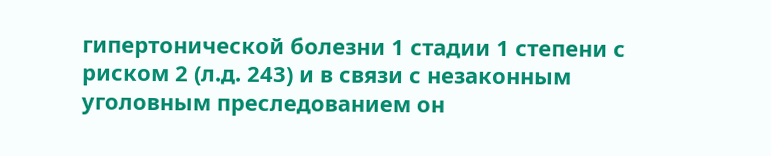гипертонической болезни 1 стадии 1 степени с риском 2 (л.д. 243) и в связи с незаконным уголовным преследованием он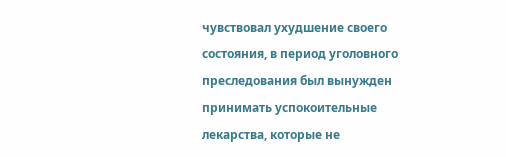чувствовал ухудшение своего состояния, в период уголовного преследования был вынужден принимать успокоительные лекарства, которые не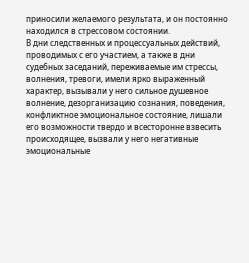приносили желаемого результата, и он постоянно находился в стрессовом состоянии.
В дни следственных и процессуальных действий, проводимых с его участием, а также в дни судебных заседаний, переживаемые им стрессы, волнения, тревоги, имели ярко выраженный характер, вызывали у него сильное душевное волнение, дезорганизацию сознания, поведения, конфликтное эмоциональное состояние, лишали его возможности твердо и всесторонне взвесить происходящее, вызвали у него негативные эмоциональные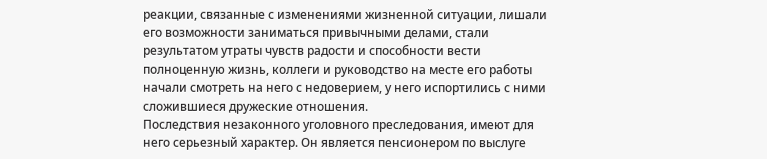реакции, связанные с изменениями жизненной ситуации, лишали его возможности заниматься привычными делами, стали результатом утраты чувств радости и способности вести полноценную жизнь, коллеги и руководство на месте его работы начали смотреть на него с недоверием, у него испортились с ними сложившиеся дружеские отношения.
Последствия незаконного уголовного преследования, имеют для него серьезный характер. Он является пенсионером по выслуге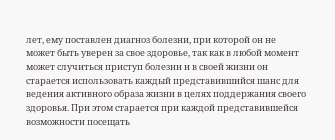лет, ему поставлен диагноз болезни, при которой он не может быть уверен за свое здоровье, так как в любой момент может случиться приступ болезни и в своей жизни он старается использовать каждый представившийся шанс для ведения активного образа жизни в целях поддержания своего здоровья. При этом старается при каждой представившейся возможности посещать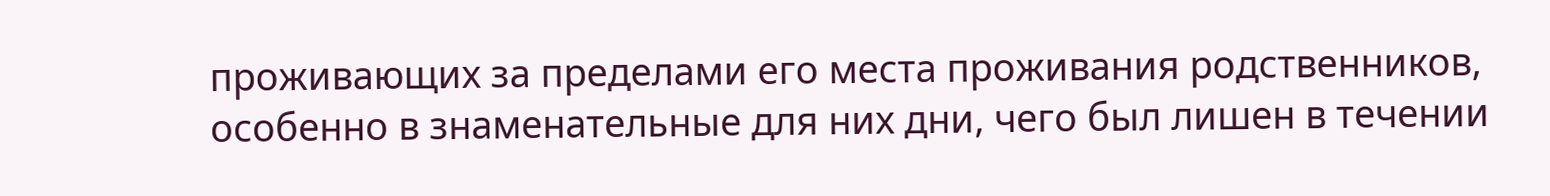проживающих за пределами его места проживания родственников, особенно в знаменательные для них дни, чего был лишен в течении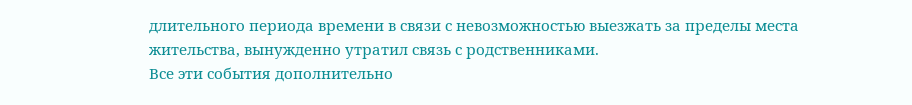длительного периода времени в связи с невозможностью выезжать за пределы места жительства, вынужденно утратил связь с родственниками.
Все эти события дополнительно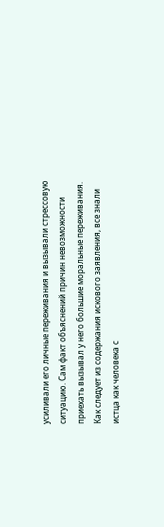усиливали его личные переживания и вызывали стрессовую ситуацию. Сам факт объяснений причин невозможности приехать вызывал у него большие моральные переживания.
Как следует из содержания искового заявления, все знали истца как человека с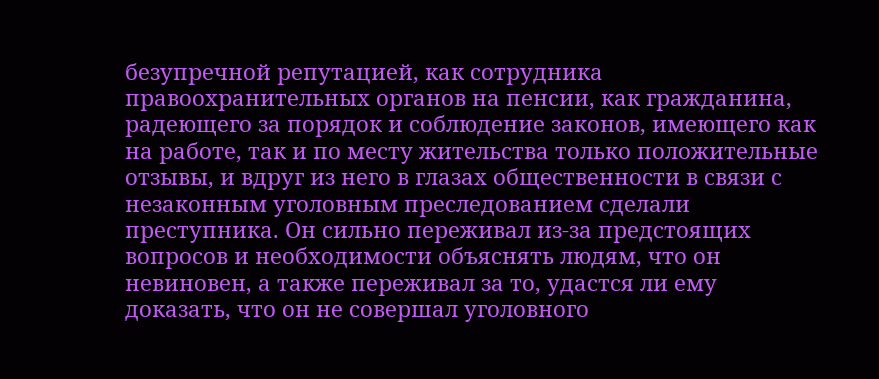безупречной репутацией, как сотрудника правоохранительных органов на пенсии, как гражданина, радеющего за порядок и соблюдение законов, имеющего как на работе, так и по месту жительства только положительные отзывы, и вдруг из него в глазах общественности в связи с незаконным уголовным преследованием сделали преступника. Он сильно переживал из-за предстоящих вопросов и необходимости объяснять людям, что он невиновен, а также переживал за то, удастся ли ему доказать, что он не совершал уголовного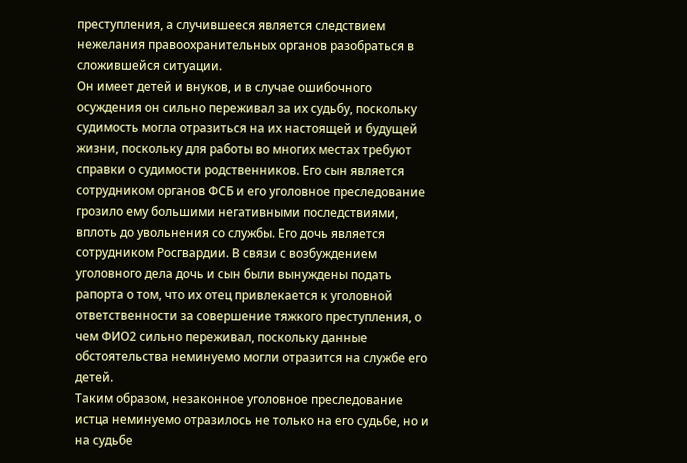преступления, а случившееся является следствием нежелания правоохранительных органов разобраться в сложившейся ситуации.
Он имеет детей и внуков, и в случае ошибочного осуждения он сильно переживал за их судьбу, поскольку судимость могла отразиться на их настоящей и будущей жизни, поскольку для работы во многих местах требуют справки о судимости родственников. Его сын является сотрудником органов ФСБ и его уголовное преследование грозило ему большими негативными последствиями, вплоть до увольнения со службы. Его дочь является сотрудником Росгвардии. В связи с возбуждением уголовного дела дочь и сын были вынуждены подать рапорта о том, что их отец привлекается к уголовной ответственности за совершение тяжкого преступления, о чем ФИО2 сильно переживал, поскольку данные обстоятельства неминуемо могли отразится на службе его детей.
Таким образом, незаконное уголовное преследование истца неминуемо отразилось не только на его судьбе, но и на судьбе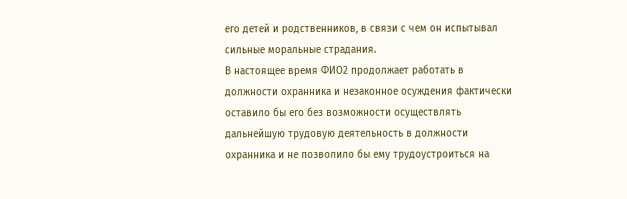его детей и родственников, в связи с чем он испытывал сильные моральные страдания.
В настоящее время ФИО2 продолжает работать в должности охранника и незаконное осуждения фактически оставило бы его без возможности осуществлять дальнейшую трудовую деятельность в должности охранника и не позволило бы ему трудоустроиться на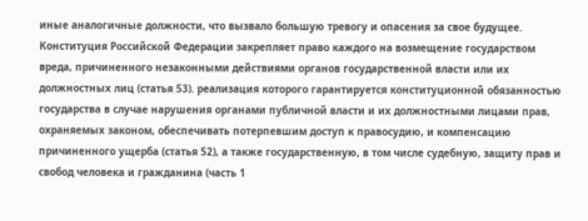иные аналогичные должности, что вызвало большую тревогу и опасения за свое будущее.
Конституция Российской Федерации закрепляет право каждого на возмещение государством вреда, причиненного незаконными действиями органов государственной власти или их должностных лиц (статья 53). реализация которого гарантируется конституционной обязанностью государства в случае нарушения органами публичной власти и их должностными лицами прав, охраняемых законом, обеспечивать потерпевшим доступ к правосудию, и компенсацию причиненного ущерба (статья 52), а также государственную, в том числе судебную, защиту прав и свобод человека и гражданина (часть 1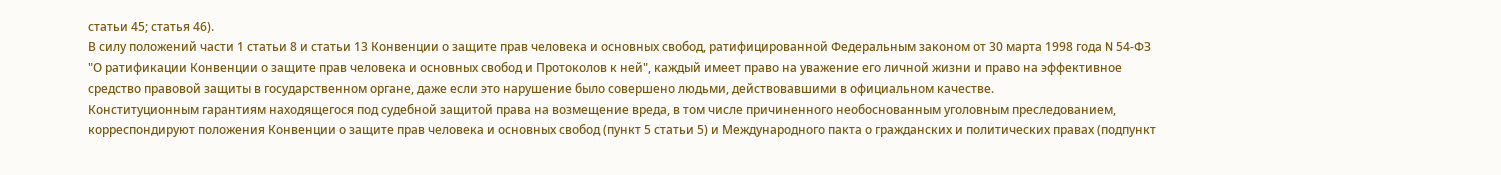статьи 45; статья 46).
В силу положений части 1 статьи 8 и статьи 13 Конвенции о защите прав человека и основных свобод, ратифицированной Федеральным законом от 30 марта 1998 года N 54-ФЗ "О ратификации Конвенции о защите прав человека и основных свобод и Протоколов к ней", каждый имеет право на уважение его личной жизни и право на эффективное средство правовой защиты в государственном органе, даже если это нарушение было совершено людьми, действовавшими в официальном качестве.
Конституционным гарантиям находящегося под судебной защитой права на возмещение вреда, в том числе причиненного необоснованным уголовным преследованием, корреспондируют положения Конвенции о защите прав человека и основных свобод (пункт 5 статьи 5) и Международного пакта о гражданских и политических правах (подпункт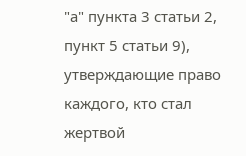"а" пункта 3 статьи 2, пункт 5 статьи 9), утверждающие право каждого, кто стал жертвой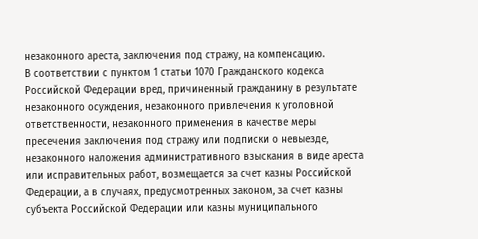незаконного ареста, заключения под стражу, на компенсацию.
В соответствии с пунктом 1 статьи 1070 Гражданского кодекса Российской Федерации вред, причиненный гражданину в результате незаконного осуждения, незаконного привлечения к уголовной ответственности, незаконного применения в качестве меры пресечения заключения под стражу или подписки о невыезде, незаконного наложения административного взыскания в виде ареста или исправительных работ, возмещается за счет казны Российской Федерации, а в случаях, предусмотренных законом, за счет казны субъекта Российской Федерации или казны муниципального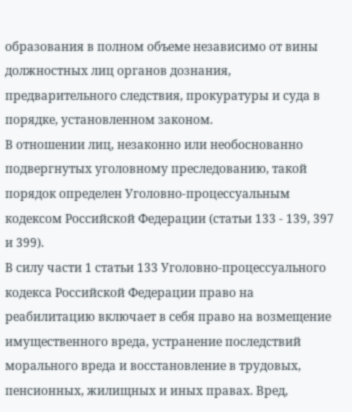образования в полном объеме независимо от вины должностных лиц органов дознания, предварительного следствия, прокуратуры и суда в порядке, установленном законом.
В отношении лиц, незаконно или необоснованно подвергнутых уголовному преследованию, такой порядок определен Уголовно-процессуальным кодексом Российской Федерации (статьи 133 - 139, 397 и 399).
В силу части 1 статьи 133 Уголовно-процессуального кодекса Российской Федерации право на реабилитацию включает в себя право на возмещение имущественного вреда, устранение последствий морального вреда и восстановление в трудовых, пенсионных, жилищных и иных правах. Вред,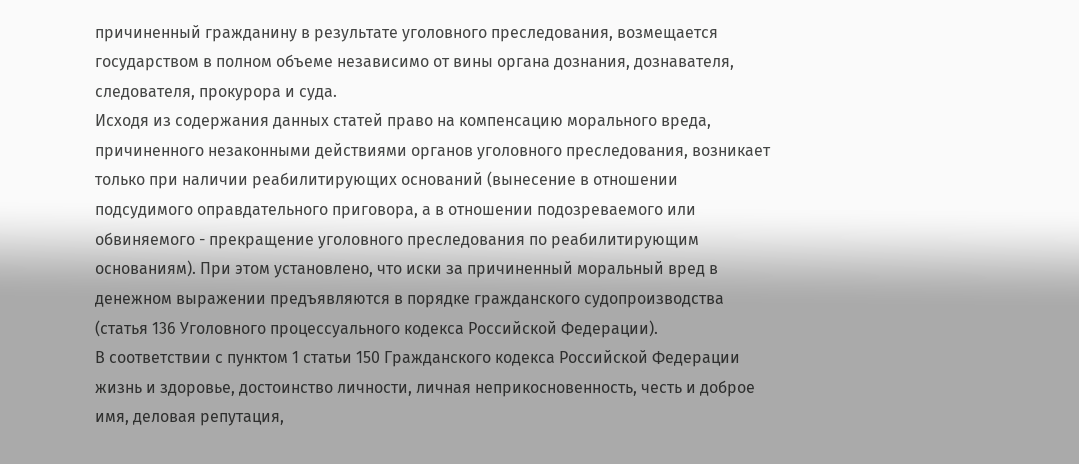причиненный гражданину в результате уголовного преследования, возмещается государством в полном объеме независимо от вины органа дознания, дознавателя, следователя, прокурора и суда.
Исходя из содержания данных статей право на компенсацию морального вреда, причиненного незаконными действиями органов уголовного преследования, возникает только при наличии реабилитирующих оснований (вынесение в отношении подсудимого оправдательного приговора, а в отношении подозреваемого или обвиняемого - прекращение уголовного преследования по реабилитирующим основаниям). При этом установлено, что иски за причиненный моральный вред в денежном выражении предъявляются в порядке гражданского судопроизводства (статья 136 Уголовного процессуального кодекса Российской Федерации).
В соответствии с пунктом 1 статьи 150 Гражданского кодекса Российской Федерации жизнь и здоровье, достоинство личности, личная неприкосновенность, честь и доброе имя, деловая репутация,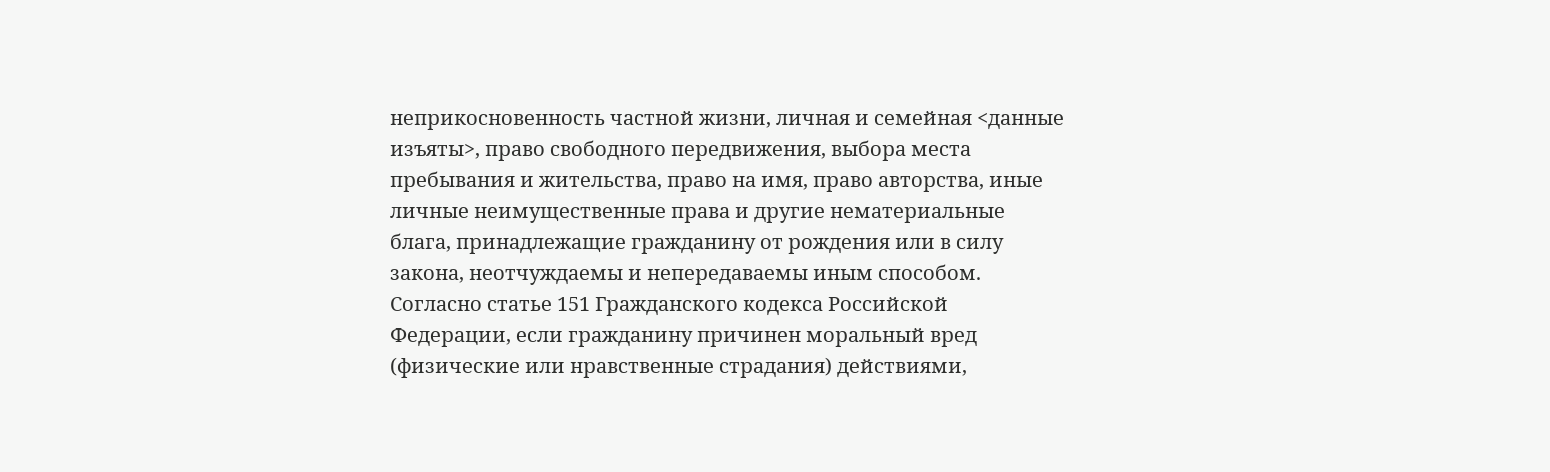неприкосновенность частной жизни, личная и семейная <данные изъяты>, право свободного передвижения, выбора места пребывания и жительства, право на имя, право авторства, иные личные неимущественные права и другие нематериальные блага, принадлежащие гражданину от рождения или в силу закона, неотчуждаемы и непередаваемы иным способом.
Согласно статье 151 Гражданского кодекса Российской Федерации, если гражданину причинен моральный вред (физические или нравственные страдания) действиями,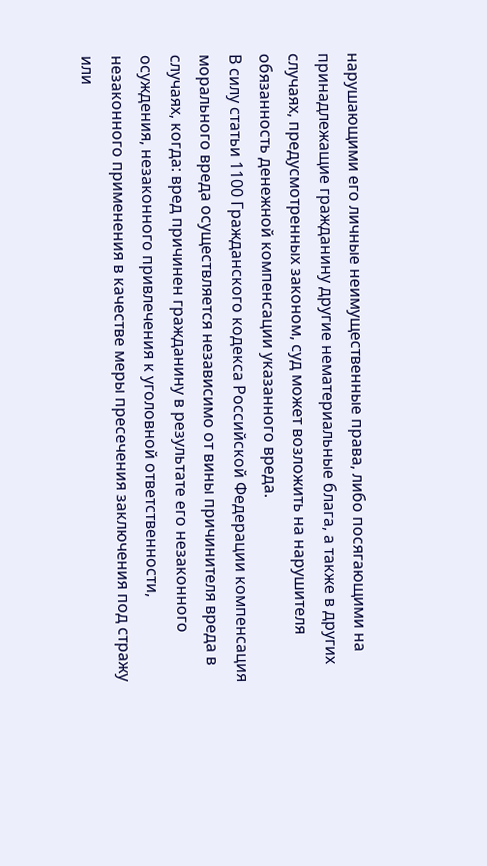нарушающими его личные неимущественные права, либо посягающими на принадлежащие гражданину другие нематериальные блага, а также в других случаях, предусмотренных законом, суд может возложить на нарушителя обязанность денежной компенсации указанного вреда.
В силу статьи 1100 Гражданского кодекса Российской Федерации компенсация морального вреда осуществляется независимо от вины причинителя вреда в случаях, когда: вред причинен гражданину в результате его незаконного осуждения, незаконного привлечения к уголовной ответственности, незаконного применения в качестве меры пресечения заключения под стражу или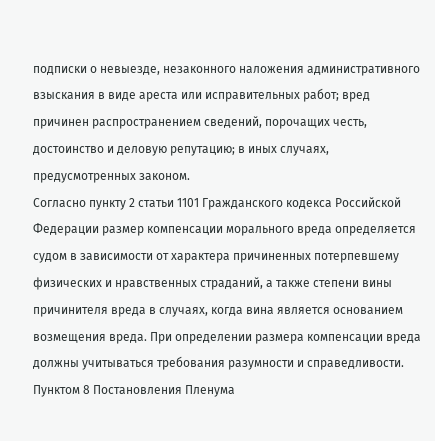подписки о невыезде, незаконного наложения административного взыскания в виде ареста или исправительных работ; вред причинен распространением сведений, порочащих честь, достоинство и деловую репутацию; в иных случаях, предусмотренных законом.
Согласно пункту 2 статьи 1101 Гражданского кодекса Российской Федерации размер компенсации морального вреда определяется судом в зависимости от характера причиненных потерпевшему физических и нравственных страданий, а также степени вины причинителя вреда в случаях, когда вина является основанием возмещения вреда. При определении размера компенсации вреда должны учитываться требования разумности и справедливости.
Пунктом 8 Постановления Пленума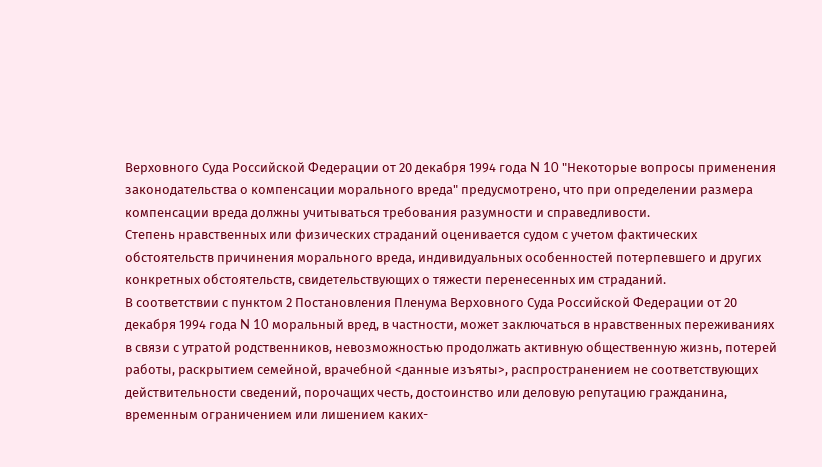Верховного Суда Российской Федерации от 20 декабря 1994 года N 10 "Некоторые вопросы применения законодательства о компенсации морального вреда" предусмотрено, что при определении размера компенсации вреда должны учитываться требования разумности и справедливости.
Степень нравственных или физических страданий оценивается судом с учетом фактических обстоятельств причинения морального вреда, индивидуальных особенностей потерпевшего и других конкретных обстоятельств, свидетельствующих о тяжести перенесенных им страданий.
В соответствии с пунктом 2 Постановления Пленума Верховного Суда Российской Федерации от 20 декабря 1994 года N 10 моральный вред, в частности, может заключаться в нравственных переживаниях в связи с утратой родственников, невозможностью продолжать активную общественную жизнь, потерей работы, раскрытием семейной, врачебной <данные изъяты>, распространением не соответствующих действительности сведений, порочащих честь, достоинство или деловую репутацию гражданина, временным ограничением или лишением каких-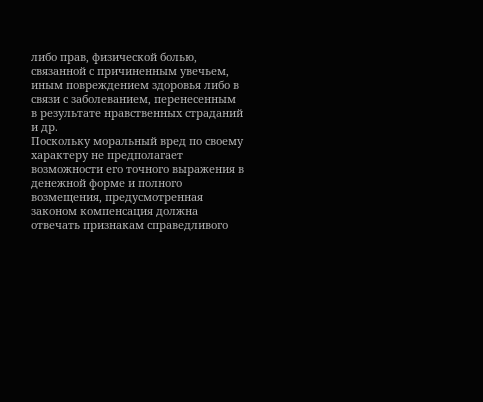либо прав, физической болью, связанной с причиненным увечьем, иным повреждением здоровья либо в связи с заболеванием, перенесенным в результате нравственных страданий и др.
Поскольку моральный вред по своему характеру не предполагает возможности его точного выражения в денежной форме и полного возмещения, предусмотренная законом компенсация должна отвечать признакам справедливого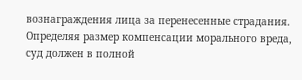вознаграждения лица за перенесенные страдания.
Определяя размер компенсации морального вреда, суд должен в полной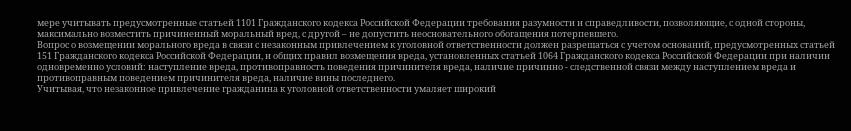мере учитывать предусмотренные статьей 1101 Гражданского кодекса Российской Федерации требования разумности и справедливости, позволяющие, с одной стороны, максимально возместить причиненный моральный вред, с другой – не допустить неосновательного обогащения потерпевшего.
Вопрос о возмещении морального вреда в связи с незаконным привлечением к уголовной ответственности должен разрешаться с учетом оснований, предусмотренных статьей 151 Гражданского кодекса Российской Федерации, и общих правил возмещения вреда, установленных статьей 1064 Гражданского кодекса Российской Федерации при наличии одновременно условий: наступление вреда, противоправность поведения причинителя вреда, наличие причинно - следственной связи между наступлением вреда и противоправным поведением причинителя вреда, наличие вины последнего.
Учитывая, что незаконное привлечение гражданина к уголовной ответственности умаляет широкий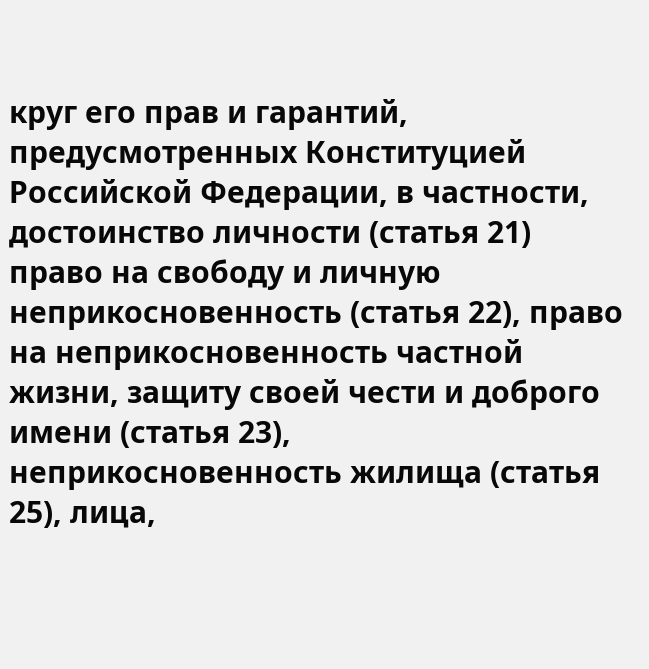круг его прав и гарантий, предусмотренных Конституцией Российской Федерации, в частности, достоинство личности (статья 21) право на свободу и личную неприкосновенность (статья 22), право на неприкосновенность частной жизни, защиту своей чести и доброго имени (статья 23), неприкосновенность жилища (статья 25), лица,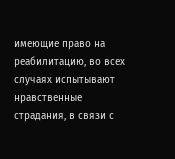имеющие право на реабилитацию, во всех случаях испытывают нравственные страдания, в связи с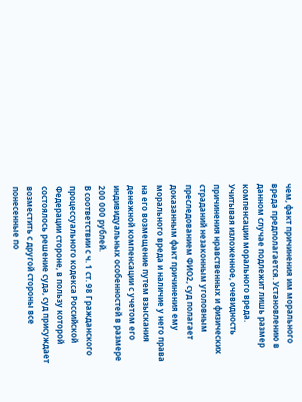чем, факт причинения им морального вреда предполагается. Установлению в данном случае подлежит лишь размер компенсации морального вреда.
Учитывая изложенное, очевидность причинения нравственных и физических страданий незаконным уголовным преследованием ФИО2, суд полагает доказанным факт причинения ему морального вреда и наличие у него права на его возмещение путем взыскания денежной компенсации с учетом его индивидуальных особенностей в размере 200 000 рублей.
В соответствии с ч. 1 ст. 98 Гражданского процессуального кодекса Российской Федерации стороне, в пользу которой состоялось решение суда, суд присуждает возместить с другой стороны все понесенные по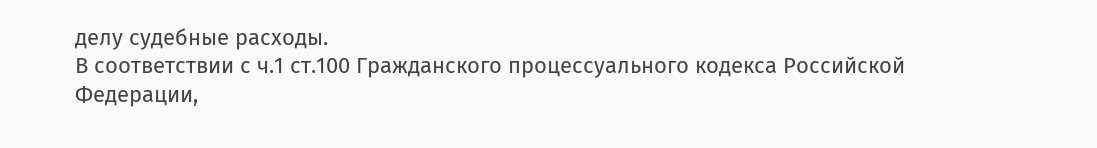делу судебные расходы.
В соответствии с ч.1 ст.100 Гражданского процессуального кодекса Российской Федерации,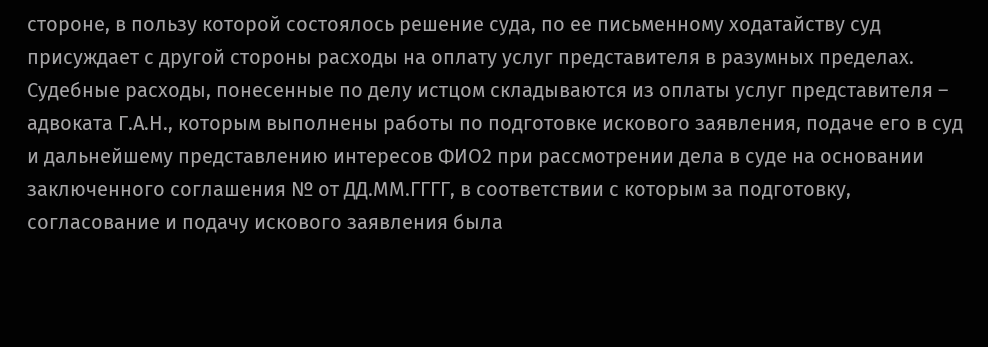стороне, в пользу которой состоялось решение суда, по ее письменному ходатайству суд присуждает с другой стороны расходы на оплату услуг представителя в разумных пределах.
Судебные расходы, понесенные по делу истцом складываются из оплаты услуг представителя – адвоката Г.А.Н., которым выполнены работы по подготовке искового заявления, подаче его в суд и дальнейшему представлению интересов ФИО2 при рассмотрении дела в суде на основании заключенного соглашения № от ДД.ММ.ГГГГ, в соответствии с которым за подготовку, согласование и подачу искового заявления была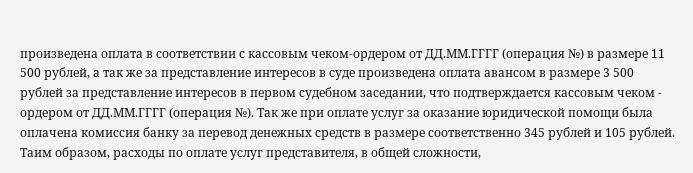произведена оплата в соответствии с кассовым чеком-ордером от ДД.ММ.ГГГГ (операция №) в размере 11 500 рублей, а так же за представление интересов в суде произведена оплата авансом в размере 3 500 рублей за представление интересов в первом судебном заседании, что подтверждается кассовым чеком - ордером от ДД.ММ.ГГГГ (операция №). Так же при оплате услуг за оказание юридической помощи была оплачена комиссия банку за перевод денежных средств в размере соответственно 345 рублей и 105 рублей. Таим образом, расходы по оплате услуг представителя, в общей сложности,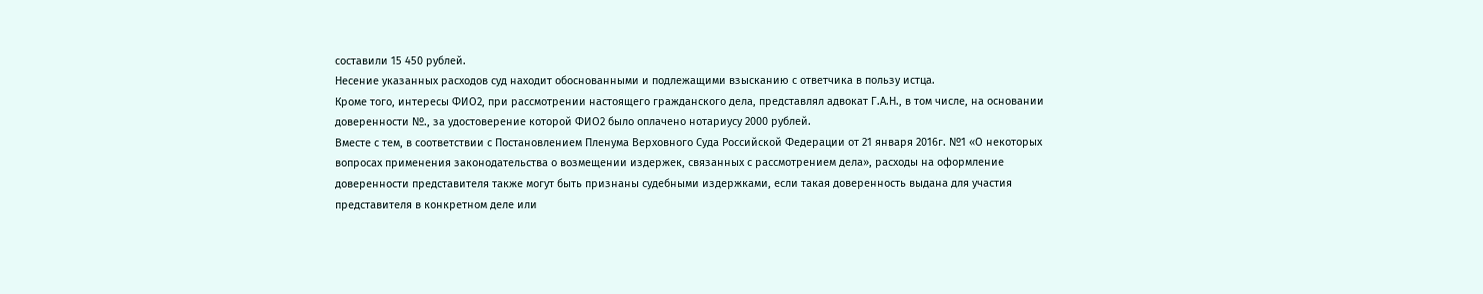составили 15 450 рублей.
Несение указанных расходов суд находит обоснованными и подлежащими взысканию с ответчика в пользу истца.
Кроме того, интересы ФИО2, при рассмотрении настоящего гражданского дела, представлял адвокат Г.А.Н., в том числе, на основании доверенности №., за удостоверение которой ФИО2 было оплачено нотариусу 2000 рублей.
Вместе с тем, в соответствии с Постановлением Пленума Верховного Суда Российской Федерации от 21 января 2016г. №1 «О некоторых вопросах применения законодательства о возмещении издержек, связанных с рассмотрением дела», расходы на оформление доверенности представителя также могут быть признаны судебными издержками, если такая доверенность выдана для участия представителя в конкретном деле или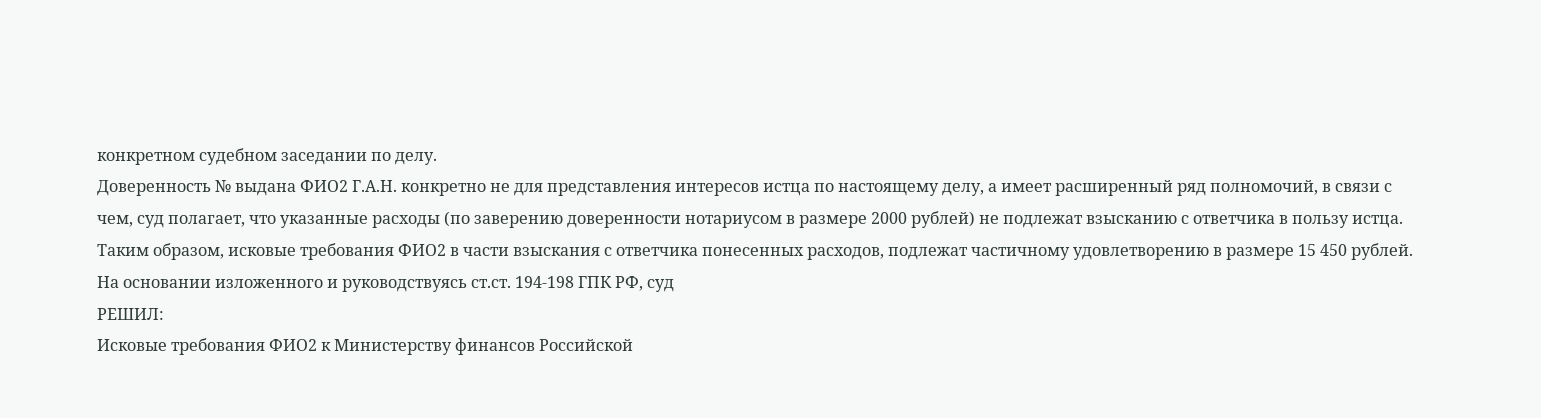конкретном судебном заседании по делу.
Доверенность № выдана ФИО2 Г.А.Н. конкретно не для представления интересов истца по настоящему делу, а имеет расширенный ряд полномочий, в связи с чем, суд полагает, что указанные расходы (по заверению доверенности нотариусом в размере 2000 рублей) не подлежат взысканию с ответчика в пользу истца.
Таким образом, исковые требования ФИО2 в части взыскания с ответчика понесенных расходов, подлежат частичному удовлетворению в размере 15 450 рублей.
На основании изложенного и руководствуясь ст.ст. 194-198 ГПК РФ, суд
РЕШИЛ:
Исковые требования ФИО2 к Министерству финансов Российской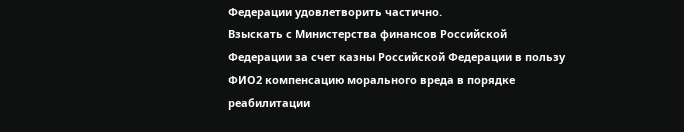Федерации удовлетворить частично.
Взыскать с Министерства финансов Российской Федерации за счет казны Российской Федерации в пользу ФИО2 компенсацию морального вреда в порядке реабилитации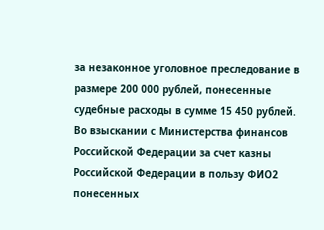за незаконное уголовное преследование в размере 200 000 рублей, понесенные судебные расходы в сумме 15 450 рублей.
Во взыскании с Министерства финансов Российской Федерации за счет казны Российской Федерации в пользу ФИО2 понесенных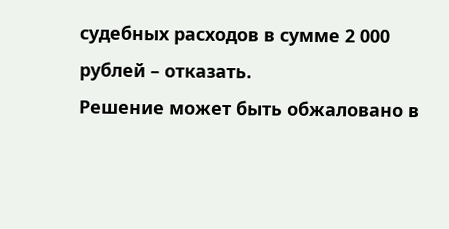судебных расходов в сумме 2 000 рублей – отказать.
Решение может быть обжаловано в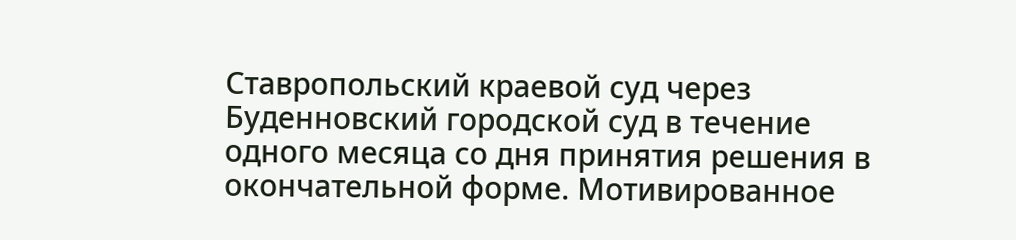Ставропольский краевой суд через Буденновский городской суд в течение одного месяца со дня принятия решения в окончательной форме. Мотивированное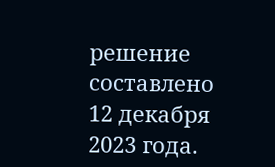решение составлено 12 декабря 2023 года.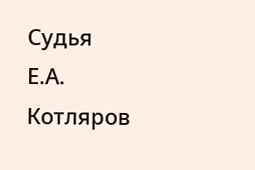Судья Е.А. Котляров